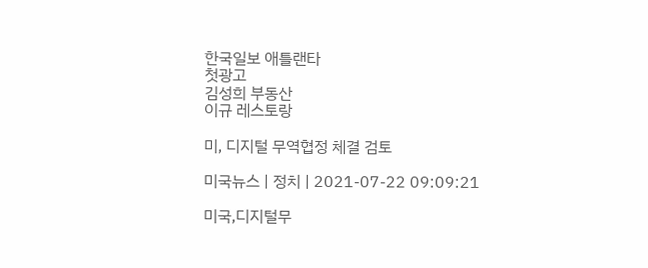한국일보 애틀랜타
첫광고
김성희 부동산
이규 레스토랑

미, 디지털 무역협정 체결 검토

미국뉴스 | 정치 | 2021-07-22 09:09:21

미국,디지털무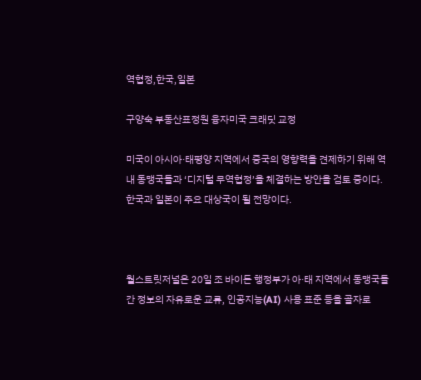역협정,한국,일본

구양숙 부동산표정원 융자미국 크래딧 교정

미국이 아시아·태평양 지역에서 중국의 영향력을 견제하기 위해 역내 동맹국들과 ‘디지털 무역협정’을 체결하는 방안을 검토 중이다. 한국과 일본이 주요 대상국이 될 전망이다.



월스트릿저널은 20일 조 바이든 행정부가 아·태 지역에서 동맹국들 간 정보의 자유로운 교류, 인공지능(AI) 사용 표준 등을 골자로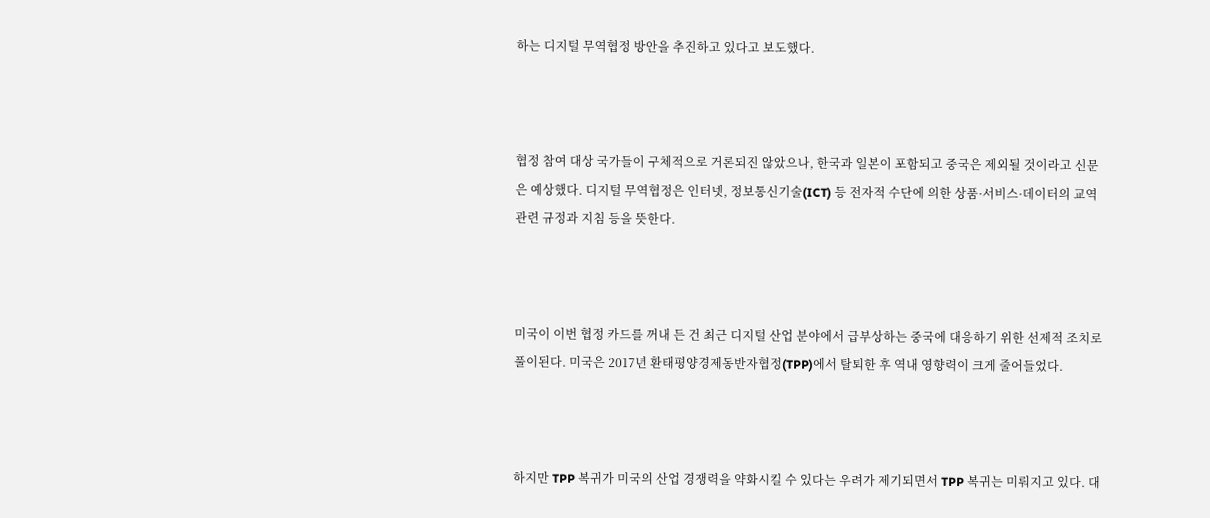하는 디지털 무역협정 방안을 추진하고 있다고 보도했다.



협정 참여 대상 국가들이 구체적으로 거론되진 않았으나, 한국과 일본이 포함되고 중국은 제외될 것이라고 신문은 예상했다. 디지털 무역협정은 인터넷, 정보통신기술(ICT) 등 전자적 수단에 의한 상품·서비스·데이터의 교역 관련 규정과 지침 등을 뜻한다.



미국이 이번 협정 카드를 꺼내 든 건 최근 디지털 산업 분야에서 급부상하는 중국에 대응하기 위한 선제적 조치로 풀이된다. 미국은 2017년 환태평양경제동반자협정(TPP)에서 탈퇴한 후 역내 영향력이 크게 줄어들었다.



하지만 TPP 복귀가 미국의 산업 경쟁력을 약화시킬 수 있다는 우려가 제기되면서 TPP 복귀는 미뤄지고 있다. 대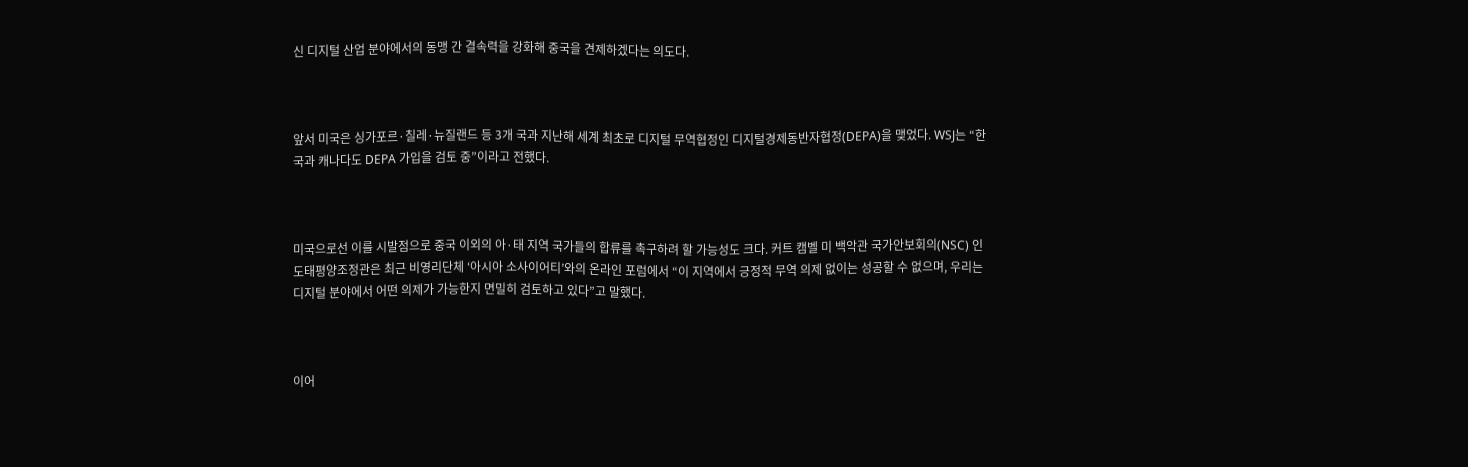신 디지털 산업 분야에서의 동맹 간 결속력을 강화해 중국을 견제하겠다는 의도다.



앞서 미국은 싱가포르·칠레·뉴질랜드 등 3개 국과 지난해 세계 최초로 디지털 무역협정인 디지털경제동반자협정(DEPA)을 맺었다. WSJ는 “한국과 캐나다도 DEPA 가입을 검토 중”이라고 전했다.



미국으로선 이를 시발점으로 중국 이외의 아·태 지역 국가들의 합류를 촉구하려 할 가능성도 크다. 커트 캠벨 미 백악관 국가안보회의(NSC) 인도태평양조정관은 최근 비영리단체 ‘아시아 소사이어티’와의 온라인 포럼에서 “이 지역에서 긍정적 무역 의제 없이는 성공할 수 없으며, 우리는 디지털 분야에서 어떤 의제가 가능한지 면밀히 검토하고 있다”고 말했다.



이어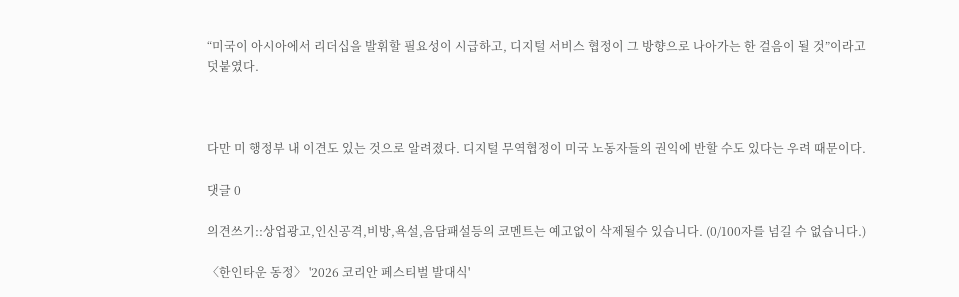“미국이 아시아에서 리더십을 발휘할 필요성이 시급하고, 디지털 서비스 협정이 그 방향으로 나아가는 한 걸음이 될 것”이라고 덧붙였다.



다만 미 행정부 내 이견도 있는 것으로 알려졌다. 디지털 무역협정이 미국 노동자들의 권익에 반할 수도 있다는 우려 때문이다.

댓글 0

의견쓰기::상업광고,인신공격,비방,욕설,음담패설등의 코멘트는 예고없이 삭제될수 있습니다. (0/100자를 넘길 수 없습니다.)

〈한인타운 동정〉 '2026 코리안 페스티벌 발대식'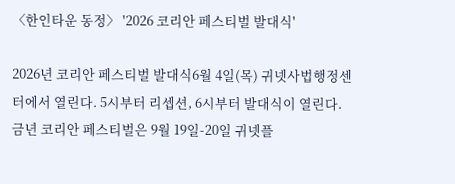〈한인타운 동정〉 '2026 코리안 페스티벌 발대식'

2026년 코리안 페스티벌 발대식6월 4일(목) 귀넷사법행정센터에서 열린다. 5시부터 리셉션, 6시부터 발대식이 열린다. 금년 코리안 페스티벌은 9월 19일-20일 귀넷플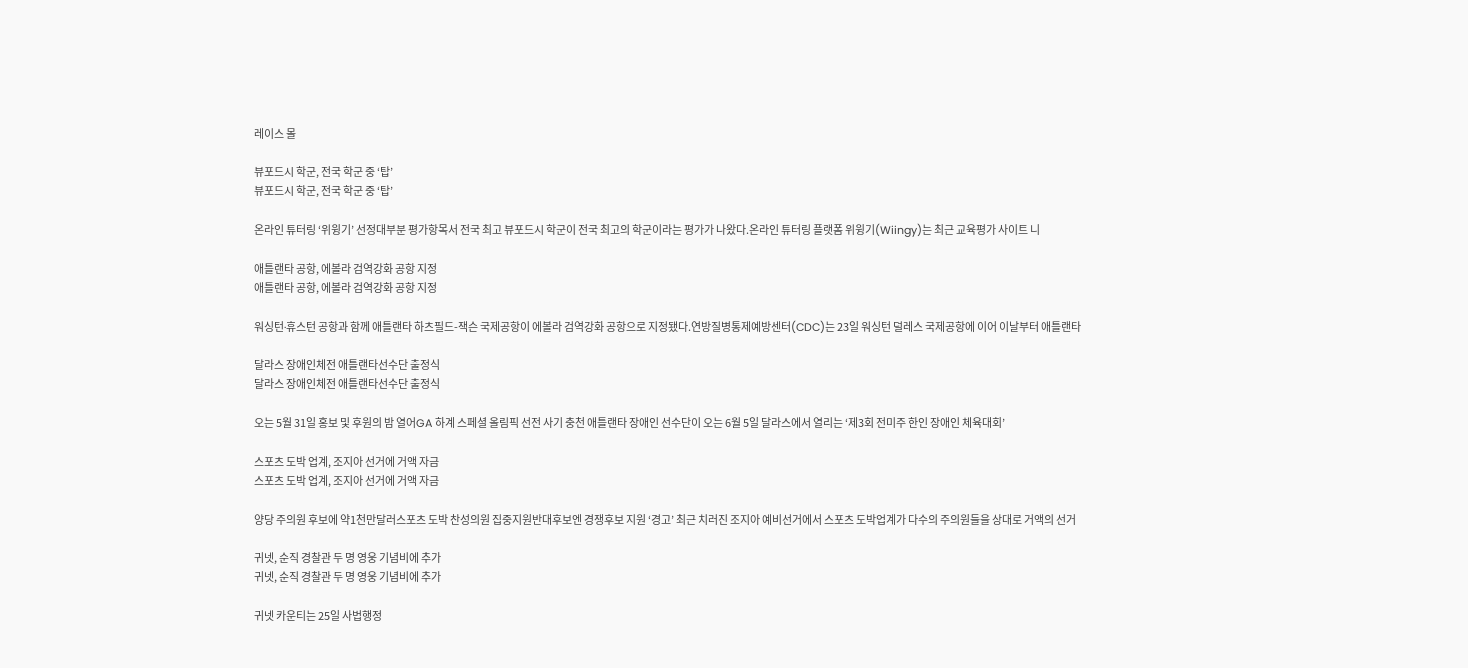레이스 몰

뷰포드시 학군, 전국 학군 중 ‘탑’
뷰포드시 학군, 전국 학군 중 ‘탑’

온라인 튜터링 ‘위윙기’ 선정대부분 평가항목서 전국 최고 뷰포드시 학군이 전국 최고의 학군이라는 평가가 나왔다.온라인 튜터링 플랫폼 위윙기(Wiingy)는 최근 교육평가 사이트 니

애틀랜타 공항, 에볼라 검역강화 공항 지정
애틀랜타 공항, 에볼라 검역강화 공항 지정

워싱턴∙휴스턴 공항과 함께 애틀랜타 하츠필드-잭슨 국제공항이 에볼라 검역강화 공항으로 지정됐다.연방질병통제예방센터(CDC)는 23일 워싱턴 덜레스 국제공항에 이어 이날부터 애틀랜타

달라스 장애인체전 애틀랜타선수단 출정식
달라스 장애인체전 애틀랜타선수단 출정식

오는 5월 31일 홍보 및 후원의 밤 열어GA 하계 스페셜 올림픽 선전 사기 충천 애틀랜타 장애인 선수단이 오는 6월 5일 달라스에서 열리는 ‘제3회 전미주 한인 장애인 체육대회’

스포츠 도박 업계, 조지아 선거에 거액 자금
스포츠 도박 업계, 조지아 선거에 거액 자금

양당 주의원 후보에 약1천만달러스포츠 도박 찬성의원 집중지원반대후보엔 경쟁후보 지원 ‘경고’ 최근 치러진 조지아 예비선거에서 스포츠 도박업계가 다수의 주의원들을 상대로 거액의 선거

귀넷, 순직 경찰관 두 명 영웅 기념비에 추가
귀넷, 순직 경찰관 두 명 영웅 기념비에 추가

귀넷 카운티는 25일 사법행정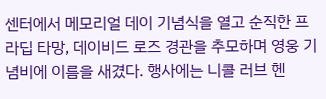센터에서 메모리얼 데이 기념식을 열고 순직한 프라딥 타망, 데이비드 로즈 경관을 추모하며 영웅 기념비에 이름을 새겼다. 행사에는 니콜 러브 헨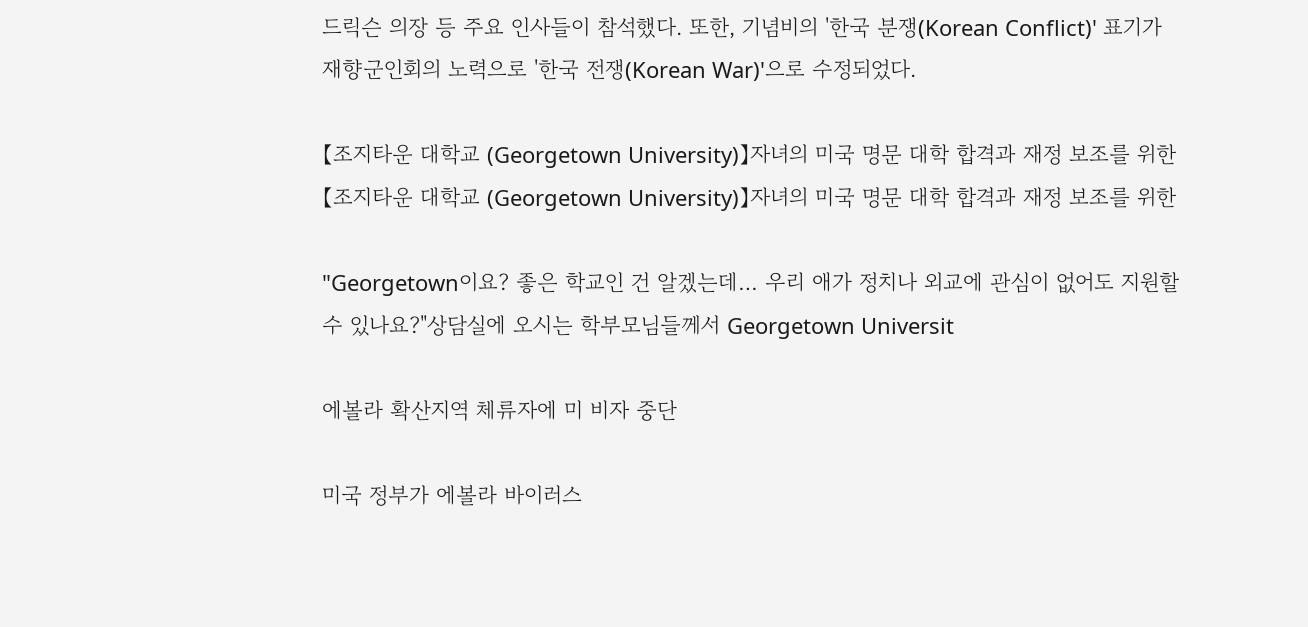드릭슨 의장 등 주요 인사들이 참석했다. 또한, 기념비의 '한국 분쟁(Korean Conflict)' 표기가 재향군인회의 노력으로 '한국 전쟁(Korean War)'으로 수정되었다.

【조지타운 대학교 (Georgetown University)】자녀의 미국 명문 대학 합격과 재정 보조를 위한
【조지타운 대학교 (Georgetown University)】자녀의 미국 명문 대학 합격과 재정 보조를 위한

"Georgetown이요? 좋은 학교인 건 알겠는데… 우리 애가 정치나 외교에 관심이 없어도 지원할 수 있나요?"상담실에 오시는 학부모님들께서 Georgetown Universit

에볼라 확산지역 체류자에 미 비자 중단

미국 정부가 에볼라 바이러스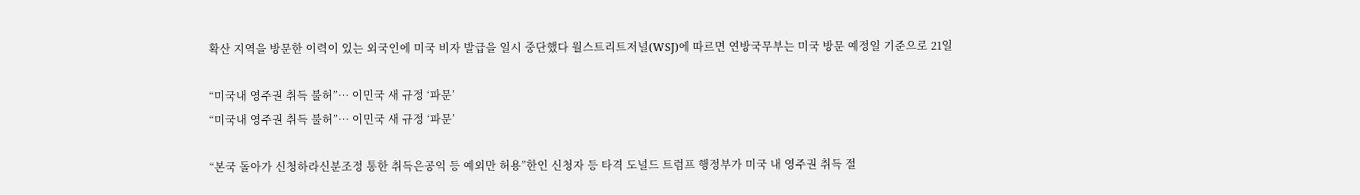확산 지역을 방문한 이력이 있는 외국인에 미국 비자 발급을 일시 중단했다 월스트리트저널(WSJ)에 따르면 연방국무부는 미국 방문 예정일 기준으로 21일

“미국내 영주권 취득 불허”… 이민국 새 규정 ‘파문’
“미국내 영주권 취득 불허”… 이민국 새 규정 ‘파문’

“본국 돌아가 신청하라신분조정 통한 취득은공익 등 예외만 허용”한인 신청자 등 타격 도널드 트럼프 행정부가 미국 내 영주권 취득 절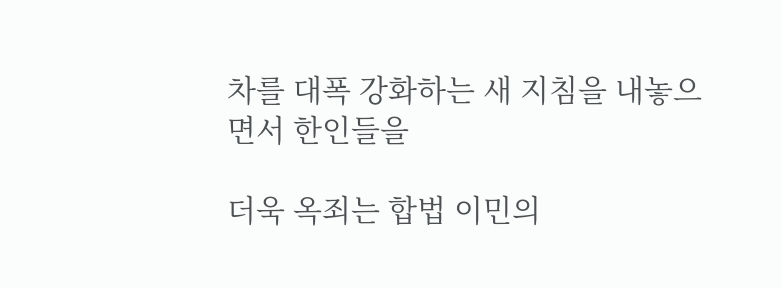차를 대폭 강화하는 새 지침을 내놓으면서 한인들을

더욱 옥죄는 합법 이민의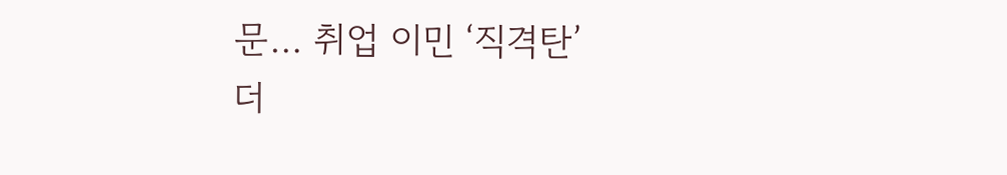문… 취업 이민 ‘직격탄’
더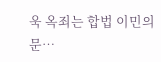욱 옥죄는 합법 이민의 문…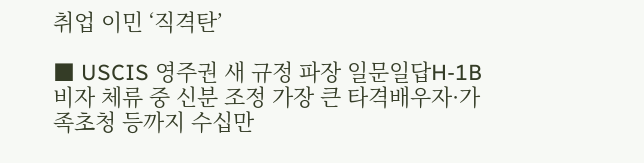취업 이민 ‘직격탄’

■ USCIS 영주권 새 규정 파장 일문일답H-1B 비자 체류 중 신분 조정 가장 큰 타격배우자·가족초청 등까지 수십만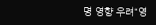명 영향 우려“영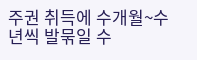주권 취득에 수개월~수년씩 발묶일 수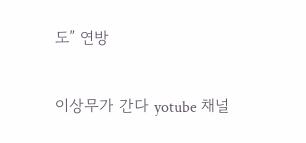도” 연방

이상무가 간다 yotube 채널